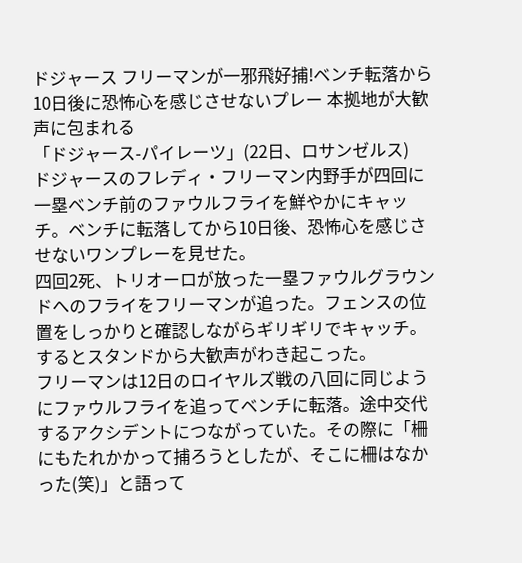ドジャース フリーマンが一邪飛好捕!ベンチ転落から10日後に恐怖心を感じさせないプレー 本拠地が大歓声に包まれる
「ドジャース-パイレーツ」(22日、ロサンゼルス)
ドジャースのフレディ・フリーマン内野手が四回に一塁ベンチ前のファウルフライを鮮やかにキャッチ。ベンチに転落してから10日後、恐怖心を感じさせないワンプレーを見せた。
四回2死、トリオーロが放った一塁ファウルグラウンドへのフライをフリーマンが追った。フェンスの位置をしっかりと確認しながらギリギリでキャッチ。するとスタンドから大歓声がわき起こった。
フリーマンは12日のロイヤルズ戦の八回に同じようにファウルフライを追ってベンチに転落。途中交代するアクシデントにつながっていた。その際に「柵にもたれかかって捕ろうとしたが、そこに柵はなかった(笑)」と語って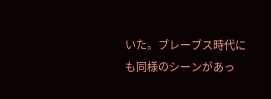いた。ブレーブス時代にも同様のシーンがあっ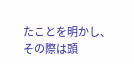たことを明かし、その際は頭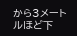から3メートルほど下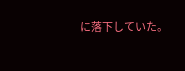に落下していた。